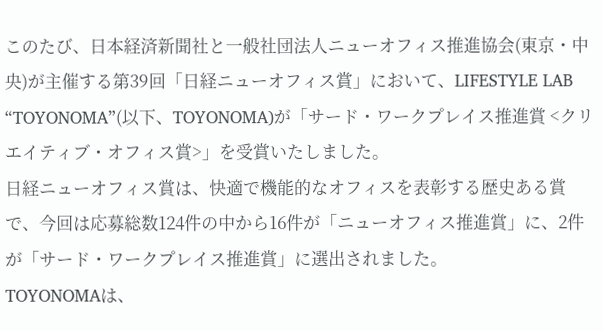このたび、日本経済新聞社と一般社団法人ニューオフィス推進協会(東京・中央)が主催する第39回「日経ニューオフィス賞」において、LIFESTYLE LAB “TOYONOMA”(以下、TOYONOMA)が「サード・ワークプレイス推進賞 <クリエイティブ・オフィス賞>」を受賞いたしました。
日経ニューオフィス賞は、快適で機能的なオフィスを表彰する歴史ある賞で、今回は応募総数124件の中から16件が「ニューオフィス推進賞」に、2件が「サード・ワークプレイス推進賞」に選出されました。
TOYONOMAは、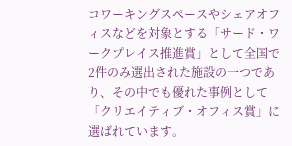コワーキングスペースやシェアオフィスなどを対象とする「サード・ワークプレイス推進賞」として全国で2件のみ選出された施設の一つであり、その中でも優れた事例として「クリエイティブ・オフィス賞」に選ばれています。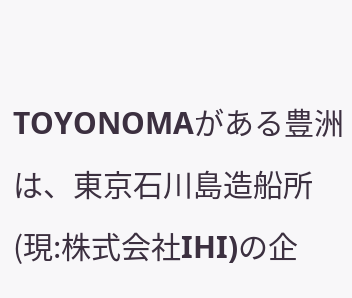TOYONOMAがある豊洲は、東京石川島造船所(現:株式会社IHI)の企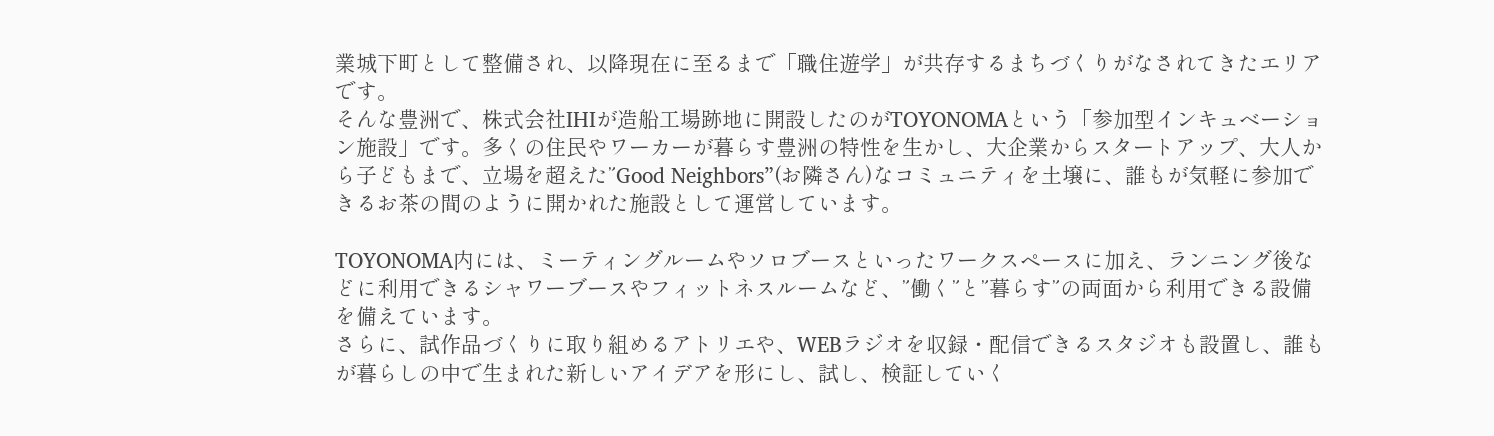業城下町として整備され、以降現在に至るまで「職住遊学」が共存するまちづくりがなされてきたエリアです。
そんな豊洲で、株式会社IHIが造船工場跡地に開設したのがTOYONOMAという「参加型インキュベーション施設」です。多くの住民やワーカーが暮らす豊洲の特性を生かし、大企業からスタートアップ、大人から子どもまで、立場を超えた”Good Neighbors”(お隣さん)なコミュニティを土壌に、誰もが気軽に参加できるお茶の間のように開かれた施設として運営しています。

TOYONOMA内には、ミーティングルームやソロブースといったワークスペースに加え、ランニング後などに利用できるシャワーブースやフィットネスルームなど、”働く”と”暮らす”の両面から利用できる設備を備えています。
さらに、試作品づくりに取り組めるアトリエや、WEBラジオを収録・配信できるスタジオも設置し、誰もが暮らしの中で生まれた新しいアイデアを形にし、試し、検証していく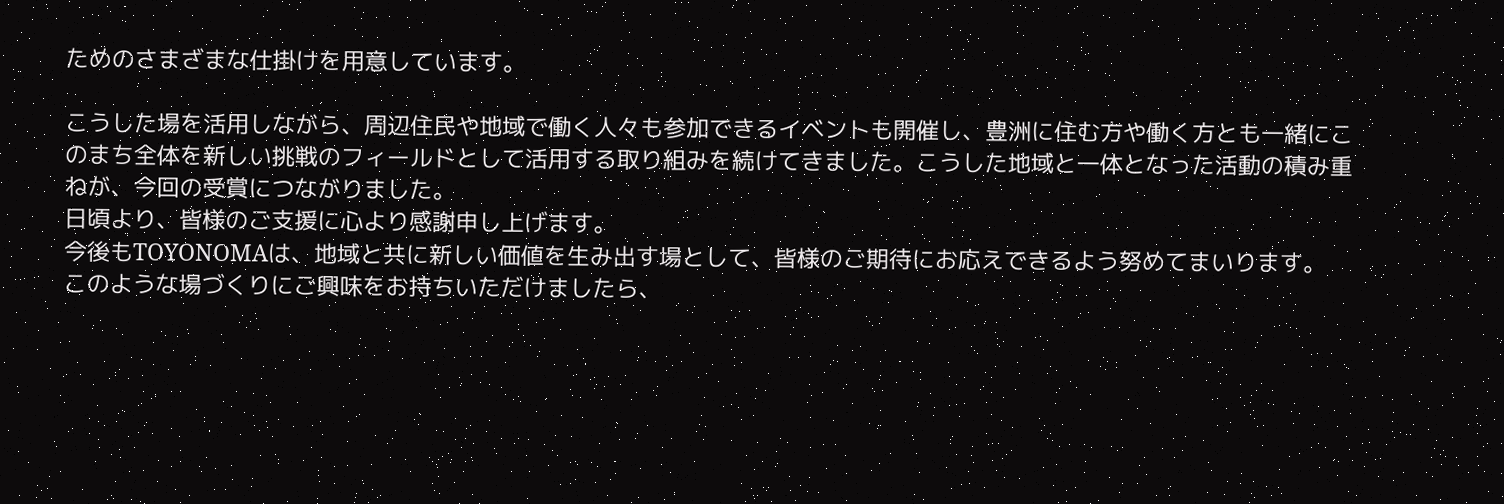ためのさまざまな仕掛けを用意しています。

こうした場を活用しながら、周辺住民や地域で働く人々も参加できるイベントも開催し、豊洲に住む方や働く方とも一緒にこのまち全体を新しい挑戦のフィールドとして活用する取り組みを続けてきました。こうした地域と一体となった活動の積み重ねが、今回の受賞につながりました。
日頃より、皆様のご支援に心より感謝申し上げます。
今後もTOYONOMAは、地域と共に新しい価値を生み出す場として、皆様のご期待にお応えできるよう努めてまいります。
このような場づくりにご興味をお持ちいただけましたら、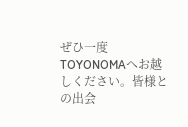ぜひ一度TOYONOMAへお越しください。皆様との出会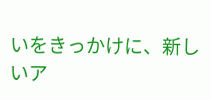いをきっかけに、新しいア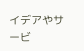イデアやサービ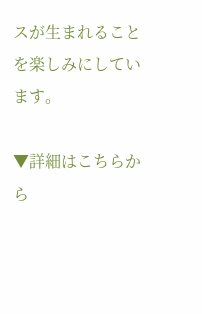スが生まれることを楽しみにしています。

▼詳細はこちらから